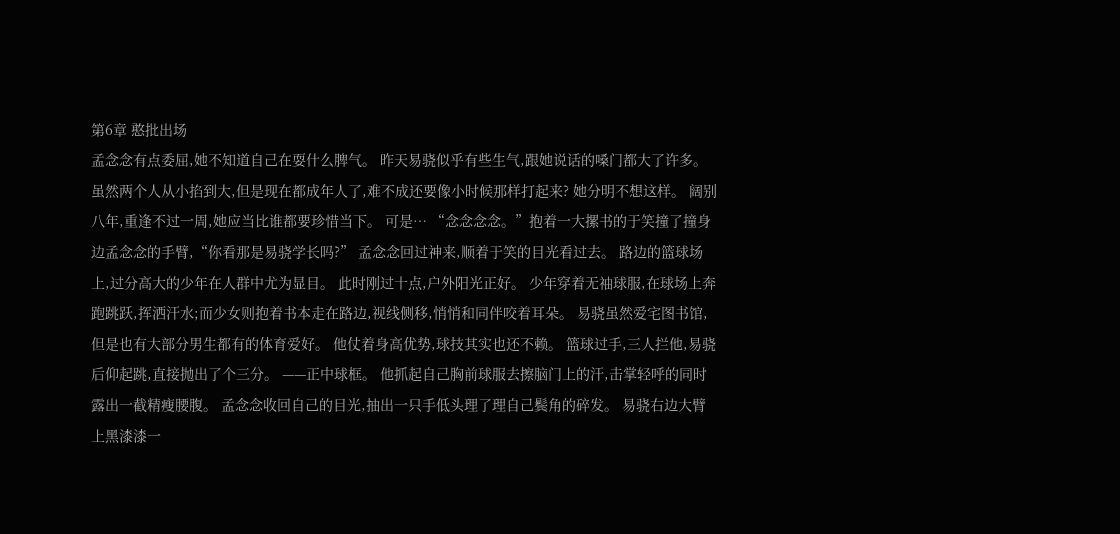第6章 憨批出场
孟念念有点委屈,她不知道自己在耍什么脾气。 昨天易骁似乎有些生气,跟她说话的嗓门都大了许多。 虽然两个人从小掐到大,但是现在都成年人了,难不成还要像小时候那样打起来? 她分明不想这样。 阔别八年,重逢不过一周,她应当比谁都要珍惜当下。 可是… “念念念念。”抱着一大摞书的于笑撞了撞身边孟念念的手臂,“你看那是易骁学长吗?” 孟念念回过神来,顺着于笑的目光看过去。 路边的篮球场上,过分高大的少年在人群中尤为显目。 此时刚过十点,户外阳光正好。 少年穿着无袖球服,在球场上奔跑跳跃,挥洒汗水;而少女则抱着书本走在路边,视线侧移,悄悄和同伴咬着耳朵。 易骁虽然爱宅图书馆,但是也有大部分男生都有的体育爱好。 他仗着身高优势,球技其实也还不赖。 篮球过手,三人拦他,易骁后仰起跳,直接抛出了个三分。 ——正中球框。 他抓起自己胸前球服去擦脑门上的汗,击掌轻呼的同时露出一截精瘦腰腹。 孟念念收回自己的目光,抽出一只手低头理了理自己鬓角的碎发。 易骁右边大臂上黑漆漆一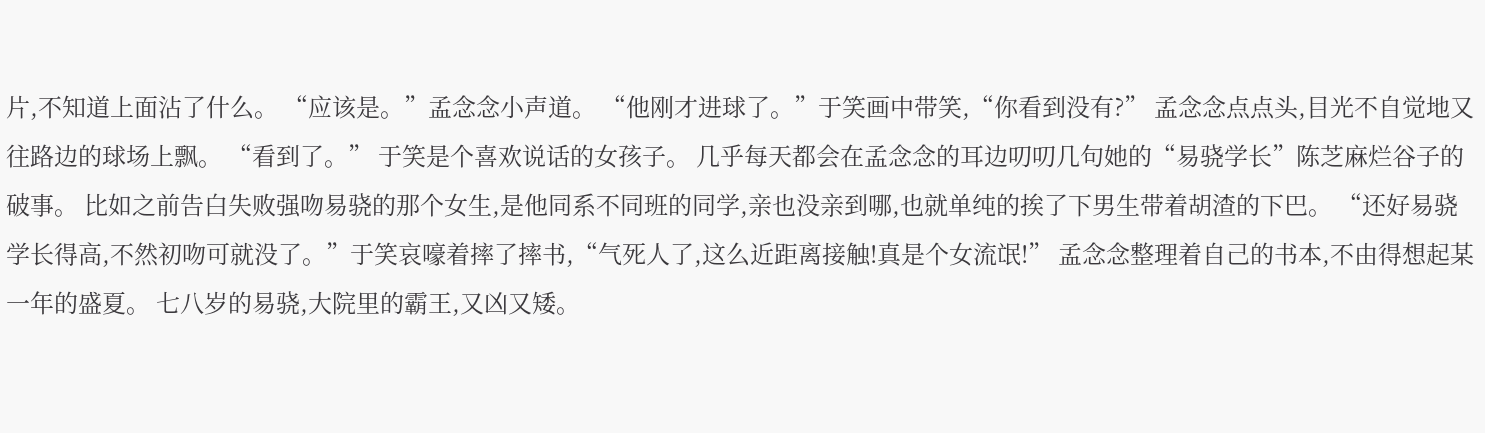片,不知道上面沾了什么。 “应该是。”孟念念小声道。 “他刚才进球了。”于笑画中带笑,“你看到没有?” 孟念念点点头,目光不自觉地又往路边的球场上飘。 “看到了。” 于笑是个喜欢说话的女孩子。 几乎每天都会在孟念念的耳边叨叨几句她的“易骁学长”陈芝麻烂谷子的破事。 比如之前告白失败强吻易骁的那个女生,是他同系不同班的同学,亲也没亲到哪,也就单纯的挨了下男生带着胡渣的下巴。 “还好易骁学长得高,不然初吻可就没了。”于笑哀嚎着摔了摔书,“气死人了,这么近距离接触!真是个女流氓!” 孟念念整理着自己的书本,不由得想起某一年的盛夏。 七八岁的易骁,大院里的霸王,又凶又矮。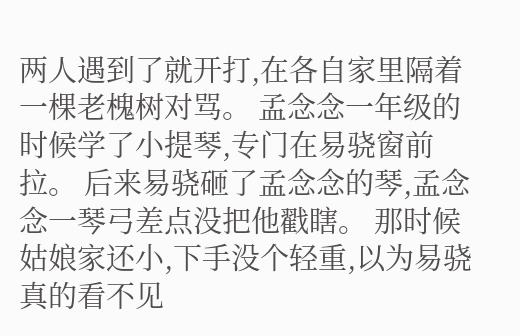两人遇到了就开打,在各自家里隔着一棵老槐树对骂。 孟念念一年级的时候学了小提琴,专门在易骁窗前拉。 后来易骁砸了孟念念的琴,孟念念一琴弓差点没把他戳瞎。 那时候姑娘家还小,下手没个轻重,以为易骁真的看不见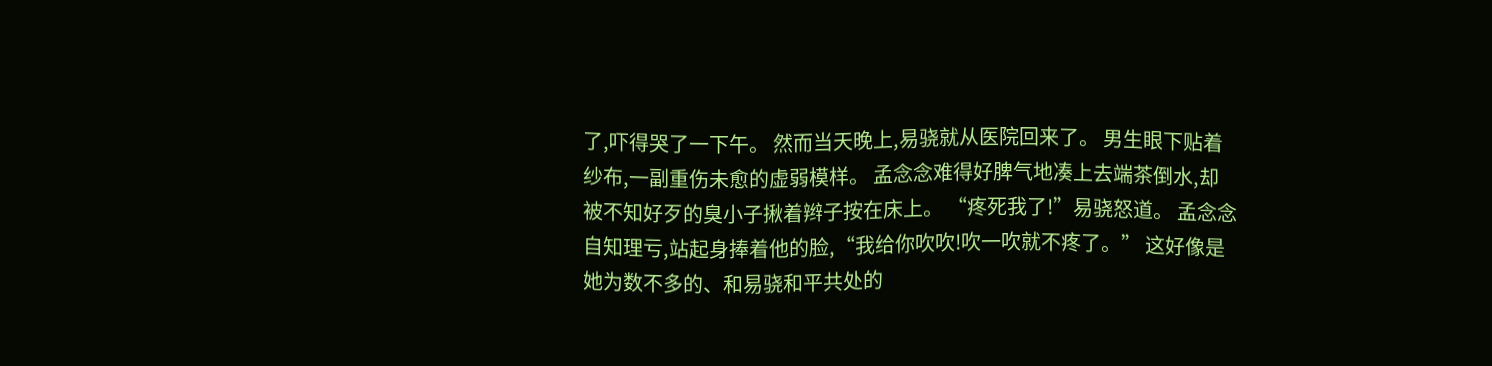了,吓得哭了一下午。 然而当天晚上,易骁就从医院回来了。 男生眼下贴着纱布,一副重伤未愈的虚弱模样。 孟念念难得好脾气地凑上去端茶倒水,却被不知好歹的臭小子揪着辫子按在床上。 “疼死我了!”易骁怒道。 孟念念自知理亏,站起身捧着他的脸,“我给你吹吹!吹一吹就不疼了。” 这好像是她为数不多的、和易骁和平共处的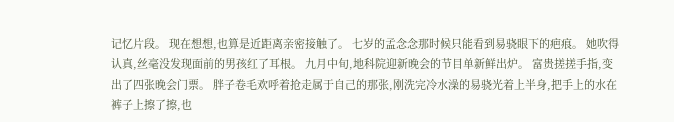记忆片段。 现在想想,也算是近距离亲密接触了。 七岁的孟念念那时候只能看到易骁眼下的疤痕。 她吹得认真,丝毫没发现面前的男孩红了耳根。 九月中旬,地科院迎新晚会的节目单新鲜出炉。 富贵搓搓手指,变出了四张晚会门票。 胖子卷毛欢呼着抢走属于自己的那张,刚洗完冷水澡的易骁光着上半身,把手上的水在裤子上擦了擦,也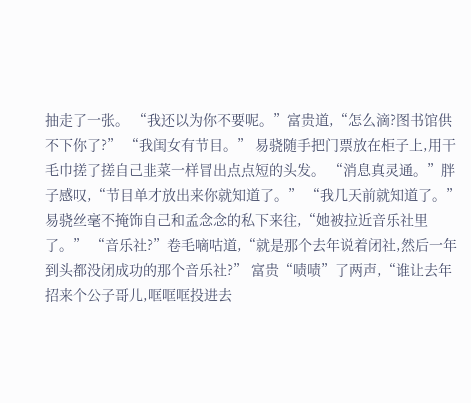抽走了一张。 “我还以为你不要呢。”富贵道,“怎么滴?图书馆供不下你了?” “我闺女有节目。” 易骁随手把门票放在柜子上,用干毛巾搓了搓自己韭菜一样冒出点点短的头发。 “消息真灵通。”胖子感叹,“节目单才放出来你就知道了。” “我几天前就知道了。”易骁丝毫不掩饰自己和孟念念的私下来往,“她被拉近音乐社里了。” “音乐社?”卷毛嘀咕道,“就是那个去年说着闭社,然后一年到头都没闭成功的那个音乐社?” 富贵“啧啧”了两声,“谁让去年招来个公子哥儿,哐哐哐投进去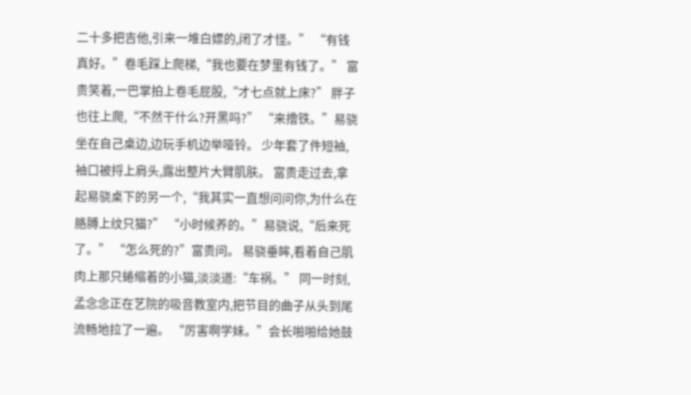二十多把吉他,引来一堆白嫖的,闭了才怪。” “有钱真好。”卷毛踩上爬梯,“我也要在梦里有钱了。” 富贵笑着,一巴掌拍上卷毛屁股,“才七点就上床?” 胖子也往上爬,“不然干什么?开黑吗?” “来撸铁。”易骁坐在自己桌边,边玩手机边举哑铃。 少年套了件短袖,袖口被捋上肩头,露出整片大臂肌肤。 富贵走过去,拿起易骁桌下的另一个,“我其实一直想问问你,为什么在胳膊上纹只猫?” “小时候养的。”易骁说,“后来死了。” “怎么死的?”富贵问。 易骁垂眸,看着自己肌肉上那只蜷缩着的小猫,淡淡道:“车祸。” 同一时刻,孟念念正在艺院的吸音教室内,把节目的曲子从头到尾流畅地拉了一遍。 “厉害啊学妹。”会长啪啪给她鼓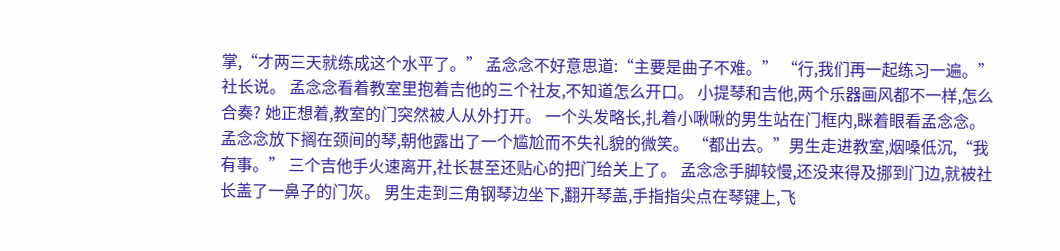掌,“才两三天就练成这个水平了。” 孟念念不好意思道:“主要是曲子不难。” “行,我们再一起练习一遍。”社长说。 孟念念看着教室里抱着吉他的三个社友,不知道怎么开口。 小提琴和吉他,两个乐器画风都不一样,怎么合奏? 她正想着,教室的门突然被人从外打开。 一个头发略长,扎着小啾啾的男生站在门框内,眯着眼看孟念念。 孟念念放下搁在颈间的琴,朝他露出了一个尴尬而不失礼貌的微笑。 “都出去。”男生走进教室,烟嗓低沉,“我有事。” 三个吉他手火速离开,社长甚至还贴心的把门给关上了。 孟念念手脚较慢,还没来得及挪到门边,就被社长盖了一鼻子的门灰。 男生走到三角钢琴边坐下,翻开琴盖,手指指尖点在琴键上,飞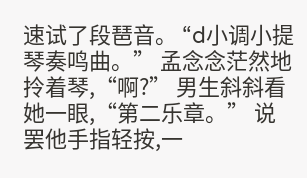速试了段琶音。 “d小调小提琴奏鸣曲。” 孟念念茫然地拎着琴,“啊?” 男生斜斜看她一眼,“第二乐章。” 说罢他手指轻按,一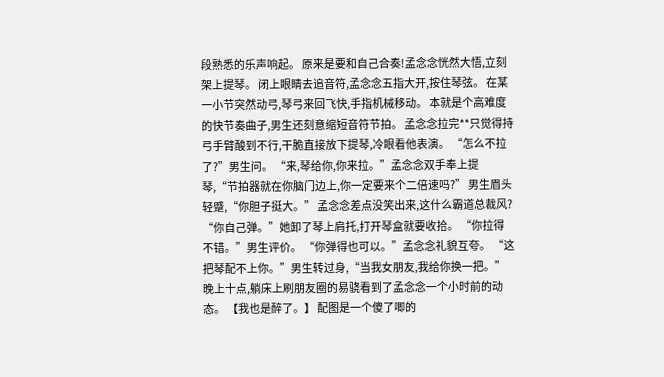段熟悉的乐声响起。 原来是要和自己合奏!孟念念恍然大悟,立刻架上提琴。 闭上眼睛去追音符,孟念念五指大开,按住琴弦。 在某一小节突然动弓,琴弓来回飞快,手指机械移动。 本就是个高难度的快节奏曲子,男生还刻意缩短音符节拍。 孟念念拉完**只觉得持弓手臂酸到不行,干脆直接放下提琴,冷眼看他表演。 “怎么不拉了?”男生问。 “来,琴给你,你来拉。”孟念念双手奉上提琴,“节拍器就在你脑门边上,你一定要来个二倍速吗?” 男生眉头轻蹙,“你胆子挺大。” 孟念念差点没笑出来,这什么霸道总裁风? “你自己弹。”她卸了琴上肩托,打开琴盒就要收拾。 “你拉得不错。”男生评价。 “你弹得也可以。”孟念念礼貌互夸。 “这把琴配不上你。”男生转过身,“当我女朋友,我给你换一把。” 晚上十点,躺床上刷朋友圈的易骁看到了孟念念一个小时前的动态。 【我也是醉了。】 配图是一个傻了唧的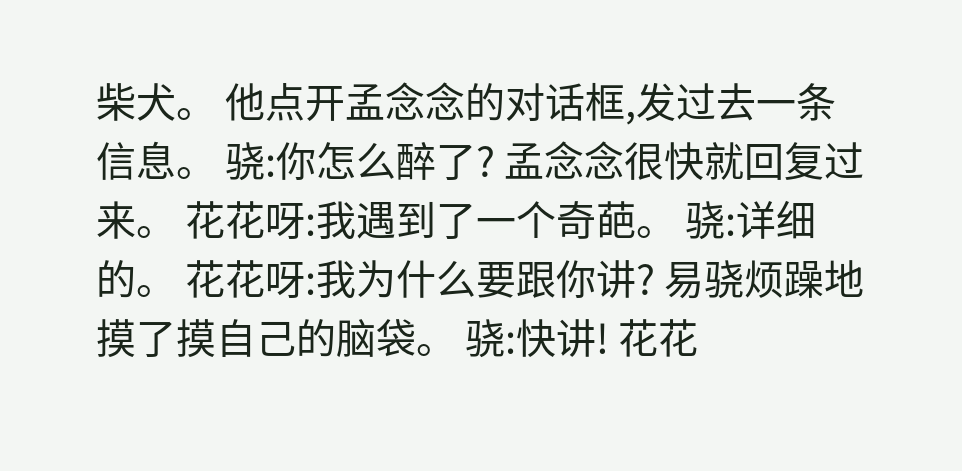柴犬。 他点开孟念念的对话框,发过去一条信息。 骁:你怎么醉了? 孟念念很快就回复过来。 花花呀:我遇到了一个奇葩。 骁:详细的。 花花呀:我为什么要跟你讲? 易骁烦躁地摸了摸自己的脑袋。 骁:快讲! 花花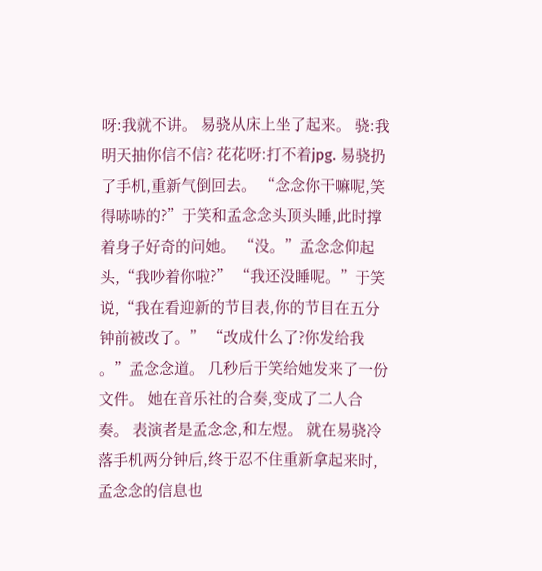呀:我就不讲。 易骁从床上坐了起来。 骁:我明天抽你信不信? 花花呀:打不着jpg. 易骁扔了手机,重新气倒回去。 “念念你干嘛呢,笑得哧哧的?”于笑和孟念念头顶头睡,此时撑着身子好奇的问她。 “没。”孟念念仰起头,“我吵着你啦?” “我还没睡呢。”于笑说,“我在看迎新的节目表,你的节目在五分钟前被改了。” “改成什么了?你发给我 。”孟念念道。 几秒后于笑给她发来了一份文件。 她在音乐社的合奏,变成了二人合奏。 表演者是孟念念,和左煜。 就在易骁冷落手机两分钟后,终于忍不住重新拿起来时,孟念念的信息也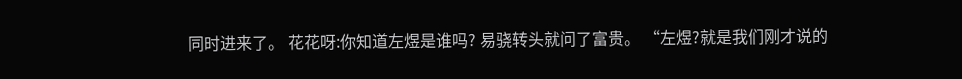同时进来了。 花花呀:你知道左煜是谁吗? 易骁转头就问了富贵。 “左煜?就是我们刚才说的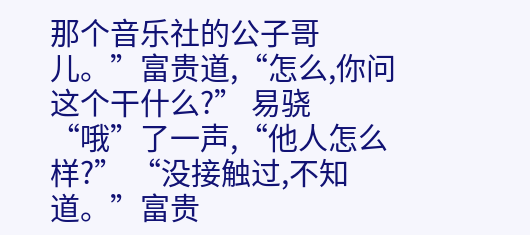那个音乐社的公子哥儿。”富贵道,“怎么,你问这个干什么?” 易骁“哦”了一声,“他人怎么样?” “没接触过,不知道。”富贵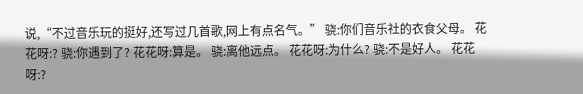说,“不过音乐玩的挺好,还写过几首歌,网上有点名气。” 骁:你们音乐社的衣食父母。 花花呀:? 骁:你遇到了? 花花呀:算是。 骁:离他远点。 花花呀:为什么? 骁:不是好人。 花花呀:?